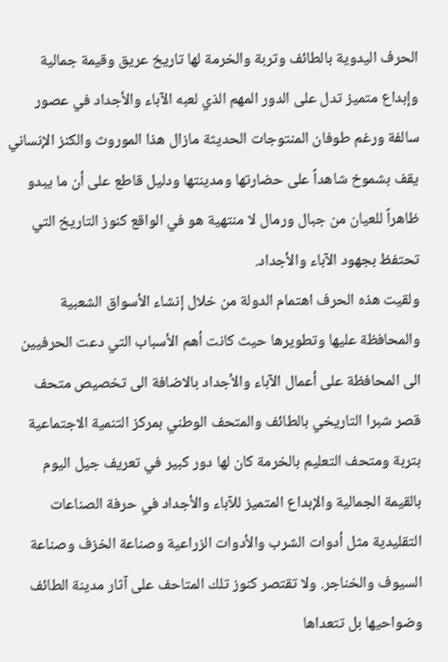الحرف اليدوية بالطائف وتربة والخرمة لها تاريخ عريق وقيمة جمالية وإبداع متميز تدل على الدور المهم الذي لعبه الآباء والأجداد في عصور سالفة ورغم طوفان المنتوجات الحديثة مازال هذا الموروث والكنز الإنساني يقف بشموخ شاهداً على حضارتها ومدينتها ودليل قاطع على أن ما يبدو ظاهراً للعيان من جبال ورمال لا منتهية هو في الواقع كنوز التاريخ التي تحتفظ بجهود الآباء والأجداد.
ولقيت هذه الحرف اهتمام الدولة من خلال إنشاء الأسواق الشعبية والمحافظة عليها وتطويرها حيث كانت أهم الأسباب التي دعت الحرفيين الى المحافظة على أعمال الآباء والأجداد بالاضافة الى تخصيص متحف قصر شبرا التاريخي بالطائف والمتحف الوطني بمركز التنمية الاجتماعية بتربة ومتحف التعليم بالخرمة كان لها دور كبير في تعريف جيل اليوم بالقيمة الجمالية والإبداع المتميز للآباء والأجداد في حرفة الصناعات التقليدية مثل أدوات الشرب والأدوات الزراعية وصناعة الخزف وصناعة السيوف والخناجر. ولا تقتصر كنوز تلك المتاحف على آثار مدينة الطائف وضواحيها بل تتعداها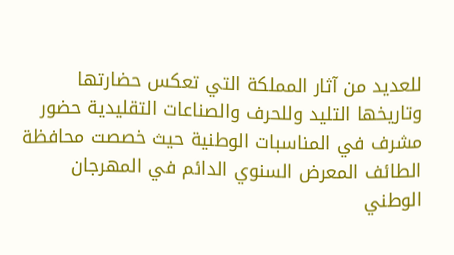للعديد من آثار المملكة التي تعكس حضارتها وتاريخها التليد وللحرف والصناعات التقليدية حضور مشرف في المناسبات الوطنية حيث خصصت محافظة الطائف المعرض السنوي الدائم في المهرجان الوطني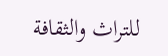للتراث والثقافة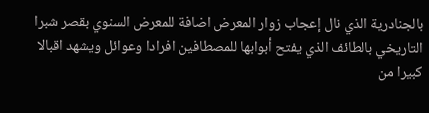بالجنادرية الذي نال إعجاب زوار المعرض اضافة للمعرض السنوي بقصر شبرا التاريخي بالطائف الذي يفتح أبوابها للمصطافين افرادا وعوائل ويشهد اقبالا كبيرا من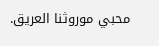محبي موروثنا العريق.